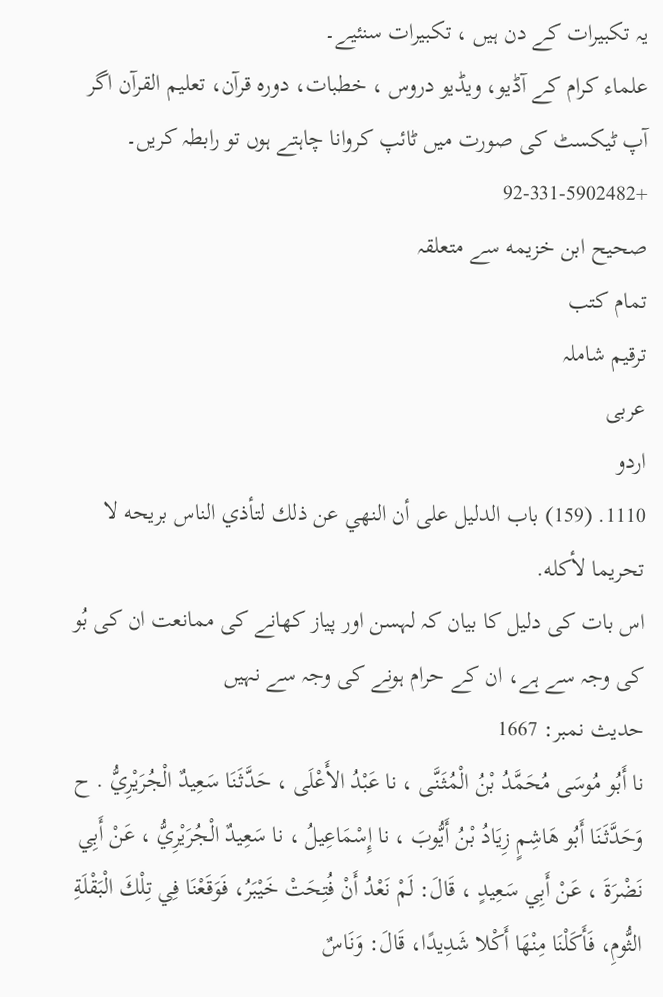یہ تکبیرات کے دن ہیں ، تکبیرات سنئیے۔
علماء کرام کے آڈیو، ویڈیو دروس ، خطبات، دورہ قرآن، تعلیم القرآن اگر آپ ٹیکسٹ کی صورت میں ٹائپ کروانا چاہتے ہوں تو رابطہ کریں۔
+92-331-5902482
صحيح ابن خزيمه سے متعلقہ
تمام کتب
ترقیم شاملہ
عربی
اردو
1110. (159) باب الدليل على أن النهي عن ذلك لتأذي الناس بريحه لا تحريما لأكله.
اس بات کی دلیل کا بیان کہ لہسن اور پیاز کھانے کی ممانعت ان کی بُو کی وجہ سے ہے، ان کے حرام ہونے کی وجہ سے نہیں
حدیث نمبر: 1667
نا أَبُو مُوسَى مُحَمَّدُ بْنُ الْمُثَنَّى ، نا عَبْدُ الأَعْلَى ، حَدَّثَنَا سَعِيدٌ الْجُرَيْرِيُّ . ح وَحَدَّثَنَا أَبُو هَاشِمٍ زِيَادُ بْنُ أَيُّوبَ ، نا إِسْمَاعِيلُ ، نا سَعِيدٌ الْجُرَيْرِيُّ ، عَنْ أَبِي نَضْرَةَ ، عَنْ أَبِي سَعِيدٍ ، قَالَ: لَمْ نَعْدُ أَنْ فُتِحَتْ خَيْبَرُ، فَوَقَعْنَا فِي تِلْكَ الْبَقْلَةِ الثُّومِ، فَأَكَلْنَا مِنْهَا أَكْلا شَدِيدًا، قَالَ: وَنَاسٌ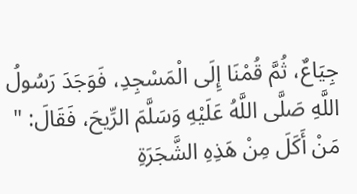جِيَاعٌ، ثُمَّ قُمْنَا إِلَى الْمَسْجِدِ، فَوَجَدَ رَسُولُ اللَّهِ صَلَّى اللَّهُ عَلَيْهِ وَسَلَّمَ الرِّيحَ، فَقَالَ: " مَنْ أَكَلَ مِنْ هَذِهِ الشَّجَرَةِ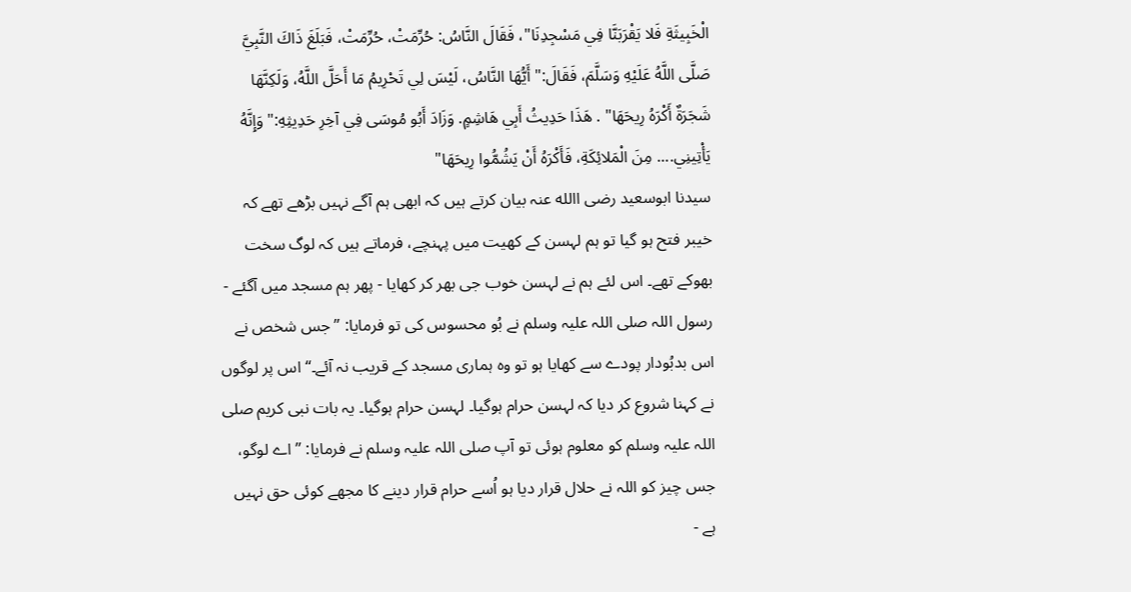الْخَبِيثَةِ فَلا يَقْرَبَنَّا فِي مَسْجِدِنَا"، فَقَالَ النَّاسُ: حُرِّمَتْ، حُرِّمَتْ، فَبَلَغَ ذَاكَ النَّبِيَّ صَلَّى اللَّهُ عَلَيْهِ وَسَلَّمَ، فَقَالَ:" أَيُّهَا النَّاسُ، لَيْسَ لِي تَحْرِيمُ مَا أَحَلَّ اللَّهُ، وَلَكِنَّهَا شَجَرَةٌ أَكْرَهُ رِيحَهَا" . هَذَا حَدِيثُ أَبِي هَاشِمٍ. وَزَادَ أَبُو مُوسَى فِي آخِرِ حَدِيثِهِ:" وَإِنَّهُ يَأْتِينِي.... مِنَ الْمَلائِكَةِ، فَأَكْرَهُ أَنْ يَشُمُّوا رِيحَهَا"
سیدنا ابوسعید رضی االله عنہ بیان کرتے ہیں کہ ابھی ہم آگے نہیں بڑھے تھے کہ خیبر فتح ہو گیا تو ہم لہسن کے کھیت میں پہنچے، فرماتے ہیں کہ لوگ سخت بھوکے تھے۔ اس لئے ہم نے لہسن خوب جی بھر کر کھایا - پھر ہم مسجد میں آگئے - رسول اللہ صلی اللہ علیہ وسلم نے بُو محسوس کی تو فرمایا: ”جس شخص نے اس بدبُودار پودے سے کھایا ہو تو وہ ہماری مسجد کے قریب نہ آئے۔“ اس پر لوگوں نے کہنا شروع کر دیا کہ لہسن حرام ہوگیا۔ لہسن حرام ہوگیا۔ یہ بات نبی کریم صلی اللہ علیہ وسلم کو معلوم ہوئی تو آپ صلی اللہ علیہ وسلم نے فرمایا: ”اے لوگو، جس چیز کو اللہ نے حلال قرار دیا ہو اُسے حرام قرار دینے کا مجھے کوئی حق نہیں ہے -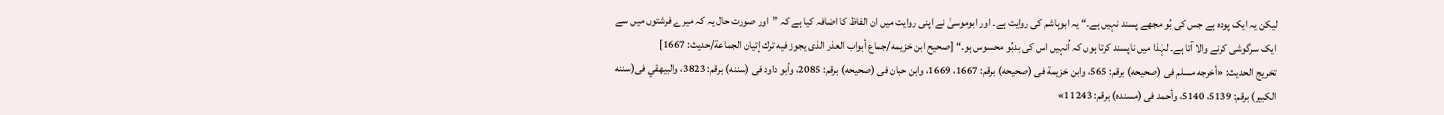لیکن یہ ایک پودہ ہے جس کی بُو مجھے پسند نہیں ہے۔“ یہ ابوہاشم کی روایت ہے۔ اور ابوموسیٰ نے اپنی روایت میں ان الفاظ کا اضافہ کیا ہے کہ ”اور صورت حال یہ کہ میرے فرشتوں میں سے ایک سرگوشی کرنے والا آتا ہے۔ لہٰذا میں ناپسند کرتا ہوں کہ اُنہیں اس کی بدبُو محسوس ہو۔“ [صحيح ابن خزيمه/جماع أبواب العذر الذى يجوز فيه ترك إتيان الجماعة/حدیث: 1667]
تخریج الحدیث: «أخرجه مسلم فى (صحيحه) برقم: 565، وابن خزيمة فى (صحيحه) برقم: 1667، 1669، وابن حبان فى (صحيحه) برقم: 2085، وأبو داود فى (سننه) برقم: 3823، والبيهقي فى(سننه الكبير) برقم: 5139، 5140، وأحمد فى (مسنده) برقم: 11243»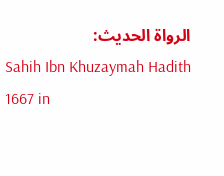الرواة الحديث:
Sahih Ibn Khuzaymah Hadith 1667 in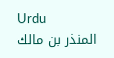Urdu
المنذر بن مالك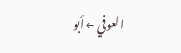العوفي ← أبو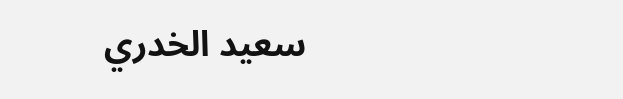سعيد الخدري